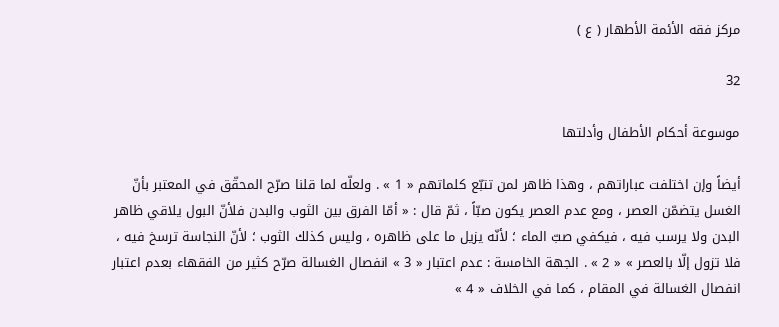مركز فقه الأئمة الأطهار ( ع )

32

موسوعة أحكام الأطفال وأدلتها

أيضاً وإن اختلفت عباراتهم ، وهذا ظاهر لمن تتبّع كلماتهم « 1 » . ولعلّه لما قلنا صرّح المحقّق في المعتبر بأنّ الغسل يتضمّن العصر ، ومع عدم العصر يكون صبّاً ، ثمّ قال : « أمّا الفرق بين الثوب والبدن فلأنّ البول يلاقي ظاهر البدن ولا يرسب فيه ، فيكفي صبّ الماء ؛ لأنّه يزيل ما على ظاهره ، وليس كذلك الثوب ؛ لأنّ النجاسة ترسخ فيه ، فلا تزول إلّا بالعصر » « 2 » . الجهة الخامسة : عدم اعتبار « 3 » انفصال الغسالة صرّح كثير من الفقهاء بعدم اعتبار انفصال الغسالة في المقام ، كما في الخلاف « 4 »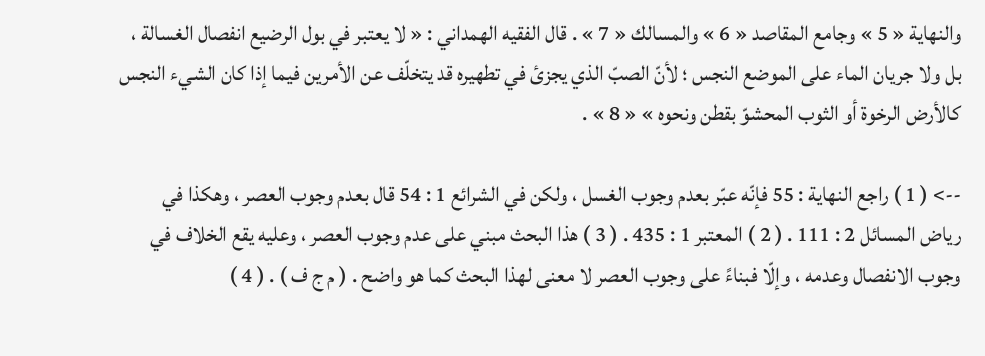والنهاية « 5 » وجامع المقاصد « 6 » والمسالك « 7 » . قال الفقيه الهمداني : « لا يعتبر في بول الرضيع انفصال الغسالة ، بل ولا جريان الماء على الموضع النجس ؛ لأنّ الصبّ الذي يجزئ في تطهيره قد يتخلّف عن الأمرين فيما إذا كان الشيء النجس كالأرض الرخوة أو الثوب المحشوّ بقطن ونحوه » « 8 » .

--> ( 1 ) راجع النهاية : 55 فإنّه عبّر بعدم وجوب الغسل ، ولكن في الشرائع 1 : 54 قال بعدم وجوب العصر ، وهكذا في رياض المسائل 2 : 111 . ( 2 ) المعتبر 1 : 435 . ( 3 ) هذا البحث مبني على عدم وجوب العصر ، وعليه يقع الخلاف في وجوب الانفصال وعدمه ، وإلّا فبناءً على وجوب العصر لا معنى لهذا البحث كما هو واضح . ( م ج ف ) . ( 4 )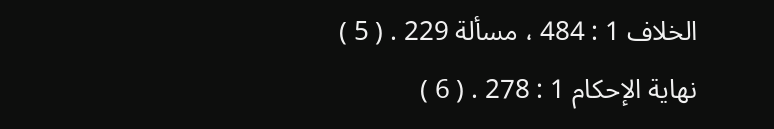الخلاف 1 : 484 ، مسألة 229 . ( 5 ) نهاية الإحكام 1 : 278 . ( 6 )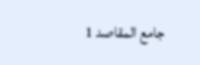جامع المقاصد 1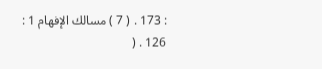: 173 . ( 7 ) مسالك الإفهام 1 : 126 . (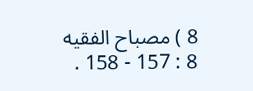8 ) مصباح الفقيه 8 : 157 - 158 .